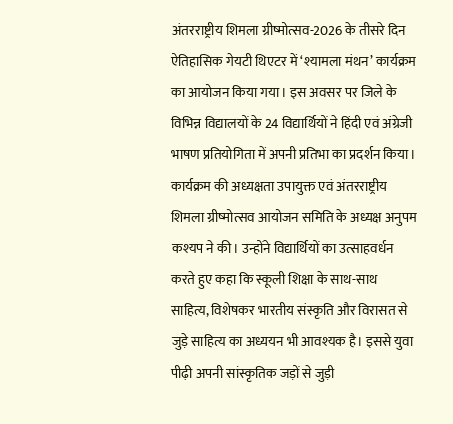अंतरराष्ट्रीय शिमला ग्रीष्मोत्सव-2026 के तीसरे दिन ऐतिहासिक गेयटी थिएटर में ‘श्यामला मंथन’ कार्यक्रम का आयोजन किया गया। इस अवसर पर जिले के विभिन्न विद्यालयों के 24 विद्यार्थियों ने हिंदी एवं अंग्रेजी भाषण प्रतियोगिता में अपनी प्रतिभा का प्रदर्शन किया।
कार्यक्रम की अध्यक्षता उपायुक्त एवं अंतरराष्ट्रीय शिमला ग्रीष्मोत्सव आयोजन समिति के अध्यक्ष अनुपम कश्यप ने की। उन्होंने विद्यार्थियों का उत्साहवर्धन करते हुए कहा कि स्कूली शिक्षा के साथ-साथ साहित्य, विशेषकर भारतीय संस्कृति और विरासत से जुड़े साहित्य का अध्ययन भी आवश्यक है। इससे युवा पीढ़ी अपनी सांस्कृतिक जड़ों से जुड़ी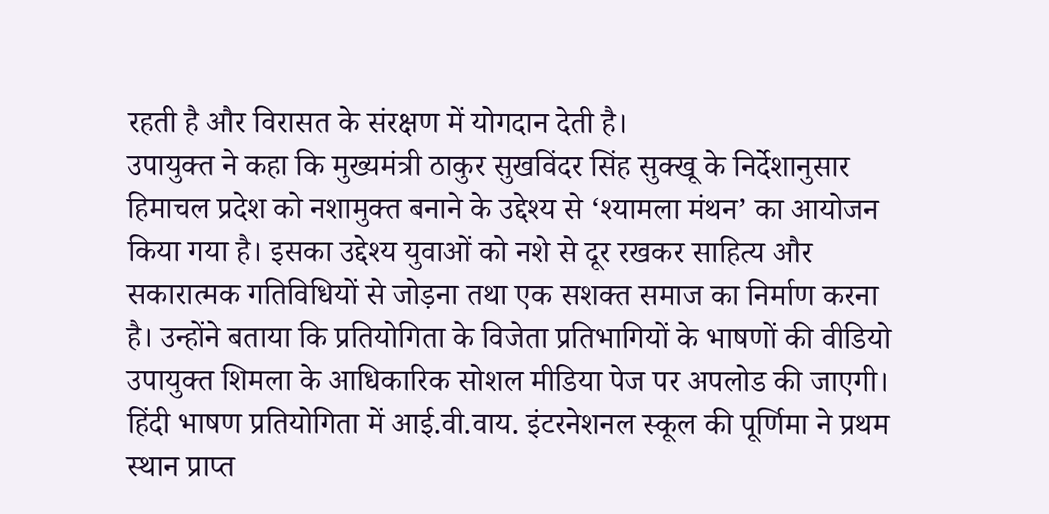रहती है और विरासत के संरक्षण में योगदान देती है।
उपायुक्त ने कहा कि मुख्यमंत्री ठाकुर सुखविंदर सिंह सुक्खू के निर्देशानुसार हिमाचल प्रदेश को नशामुक्त बनाने के उद्देश्य से ‘श्यामला मंथन’ का आयोजन किया गया है। इसका उद्देश्य युवाओं को नशे से दूर रखकर साहित्य और सकारात्मक गतिविधियों से जोड़ना तथा एक सशक्त समाज का निर्माण करना है। उन्होंने बताया कि प्रतियोगिता के विजेता प्रतिभागियों के भाषणों की वीडियो उपायुक्त शिमला के आधिकारिक सोशल मीडिया पेज पर अपलोड की जाएगी।
हिंदी भाषण प्रतियोगिता में आई.वी.वाय. इंटरनेशनल स्कूल की पूर्णिमा ने प्रथम स्थान प्राप्त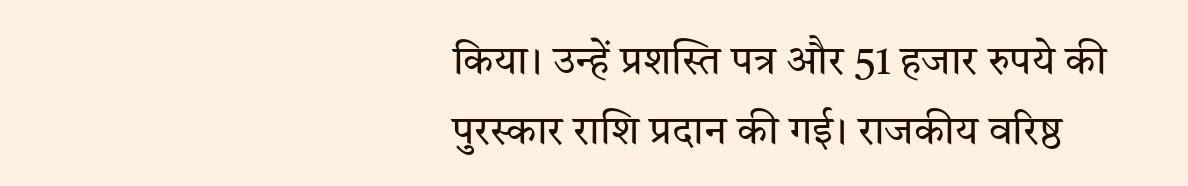किया। उन्हें प्रशस्ति पत्र और 51 हजार रुपये की पुरस्कार राशि प्रदान की गई। राजकीय वरिष्ठ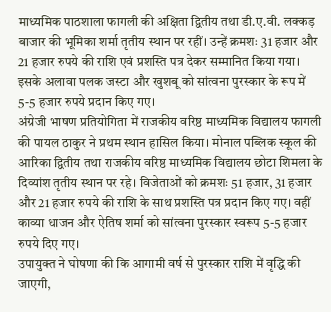माध्यमिक पाठशाला फागली की अक्षिता द्वितीय तथा डी.ए.वी. लक्कड़ बाजार की भूमिका शर्मा तृतीय स्थान पर रहीं। उन्हें क्रमशः 31 हजार और 21 हजार रुपये की राशि एवं प्रशस्ति पत्र देकर सम्मानित किया गया। इसके अलावा पलक जस्टा और खुशबू को सांत्वना पुरस्कार के रूप में 5-5 हजार रुपये प्रदान किए गए।
अंग्रेजी भाषण प्रतियोगिता में राजकीय वरिष्ठ माध्यमिक विद्यालय फागली की पायल ठाकुर ने प्रथम स्थान हासिल किया। मोनाल पब्लिक स्कूल की आरिका द्वितीय तथा राजकीय वरिष्ठ माध्यमिक विद्यालय छोटा शिमला के दिव्यांश तृतीय स्थान पर रहे। विजेताओं को क्रमशः 51 हजार, 31 हजार और 21 हजार रुपये की राशि के साथ प्रशस्ति पत्र प्रदान किए गए। वहीं काव्या धाजन और ऐतिष शर्मा को सांत्वना पुरस्कार स्वरूप 5-5 हजार रुपये दिए गए।
उपायुक्त ने घोषणा की कि आगामी वर्ष से पुरस्कार राशि में वृद्धि की जाएगी,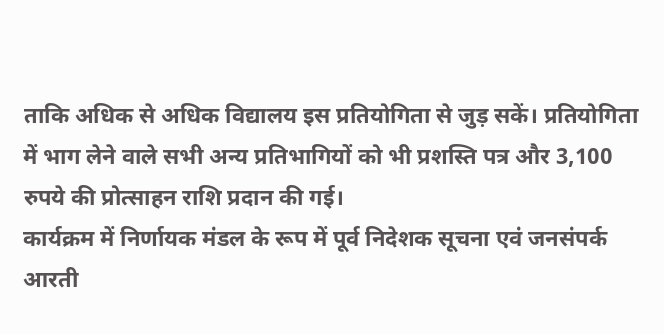ताकि अधिक से अधिक विद्यालय इस प्रतियोगिता से जुड़ सकें। प्रतियोगिता में भाग लेने वाले सभी अन्य प्रतिभागियों को भी प्रशस्ति पत्र और 3,100 रुपये की प्रोत्साहन राशि प्रदान की गई।
कार्यक्रम में निर्णायक मंडल के रूप में पूर्व निदेशक सूचना एवं जनसंपर्क आरती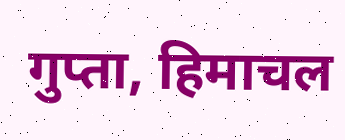गुप्ता, हिमाचल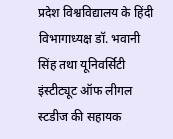प्रदेश विश्वविद्यालय के हिंदी विभागाध्यक्ष डॉ. भवानी सिंह तथा यूनिवर्सिटी इंस्टीट्यूट ऑफ लीगल स्टडीज की सहायक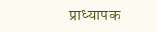प्राध्यापक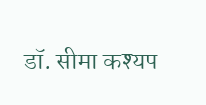डॉ. सीमा कश्यप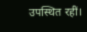उपस्थित रहीं।